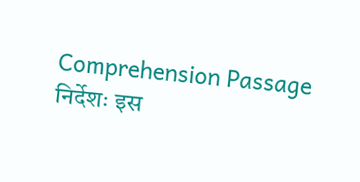Comprehension Passage
निर्देशः इस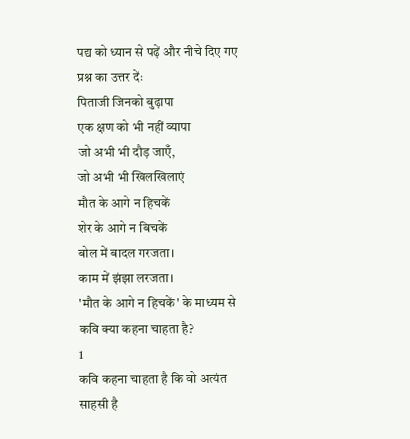पद्य को ध्यान से पढ़ें और नीचे दिए गए प्रश्न का उत्तर देंः
पिताजी जिनको बुढ़ापा
एक क्षण को भी नहीं व्यापा
जो अभी भी दौड़ जाएँ,
जो अभी भी खिलखिलाएं
मौत के आगे न हिचकें
शेर के आगे न बिचकें
बोल में बादल गरजता।
काम में झंझा लरजता।
'मौत के आगे न हिचकें' के माध्यम से कवि क्या कहना चाहता है?
1
कवि कहना चाहता है कि वो अत्यंत साहसी है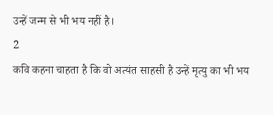उन्हें जन्म से भी भय नहीं है।
2
कवि कहना चाहता है कि वो अत्यंत साहसी है उन्हें मृत्यु का भी भय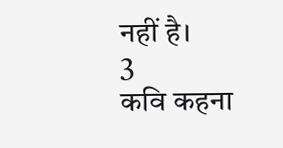नहीं है।
3
कवि कहना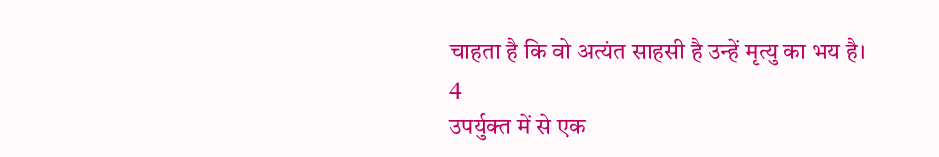चाहता है कि वो अत्यंत साहसी है उन्हें मृत्यु का भय है।
4
उपर्युक्त में से एक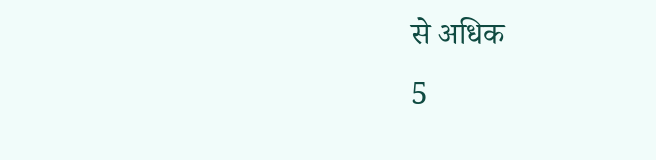से अधिक
5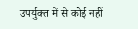उपर्युक्त में से कोई नहीं